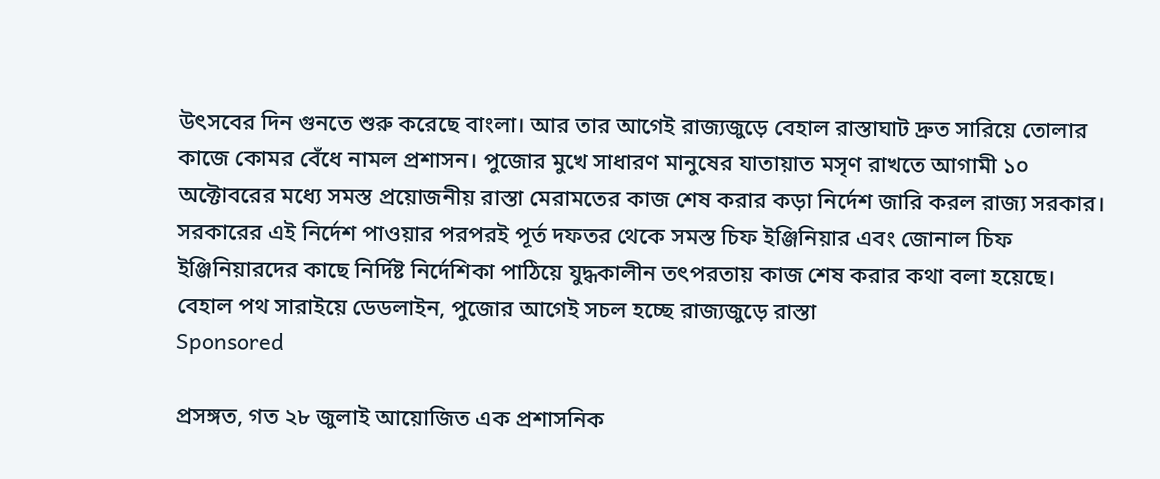উৎসবের দিন গুনতে শুরু করেছে বাংলা। আর তার আগেই রাজ্যজুড়ে বেহাল রাস্তাঘাট দ্রুত সারিয়ে তোলার কাজে কোমর বেঁধে নামল প্রশাসন। পুজোর মুখে সাধারণ মানুষের যাতায়াত মসৃণ রাখতে আগামী ১০ অক্টোবরের মধ্যে সমস্ত প্রয়োজনীয় রাস্তা মেরামতের কাজ শেষ করার কড়া নির্দেশ জারি করল রাজ্য সরকার। সরকারের এই নির্দেশ পাওয়ার পরপরই পূর্ত দফতর থেকে সমস্ত চিফ ইঞ্জিনিয়ার এবং জোনাল চিফ ইঞ্জিনিয়ারদের কাছে নির্দিষ্ট নির্দেশিকা পাঠিয়ে যুদ্ধকালীন তৎপরতায় কাজ শেষ করার কথা বলা হয়েছে।
বেহাল পথ সারাইয়ে ডেডলাইন, পুজোর আগেই সচল হচ্ছে রাজ্যজুড়ে রাস্তা
Sponsored

প্রসঙ্গত, গত ২৮ জুলাই আয়োজিত এক প্রশাসনিক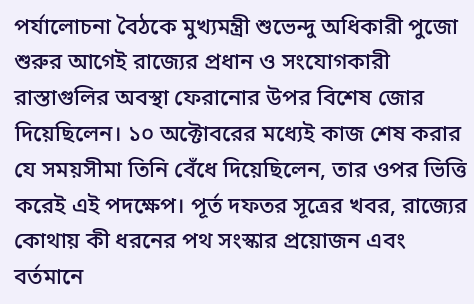পর্যালোচনা বৈঠকে মুখ্যমন্ত্রী শুভেন্দু অধিকারী পুজো শুরুর আগেই রাজ্যের প্রধান ও সংযোগকারী রাস্তাগুলির অবস্থা ফেরানোর উপর বিশেষ জোর দিয়েছিলেন। ১০ অক্টোবরের মধ্যেই কাজ শেষ করার যে সময়সীমা তিনি বেঁধে দিয়েছিলেন, তার ওপর ভিত্তি করেই এই পদক্ষেপ। পূর্ত দফতর সূত্রের খবর, রাজ্যের কোথায় কী ধরনের পথ সংস্কার প্রয়োজন এবং বর্তমানে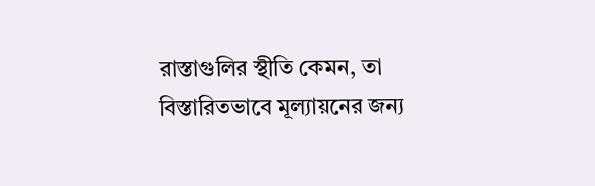রাস্তাগুলির স্থীতি কেমন, তা বিস্তারিতভাবে মূল্যায়নের জন্য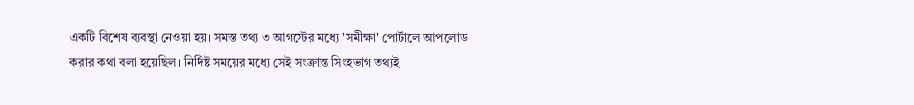একটি বিশেষ ব্যবস্থা নেওয়া হয়। সমস্ত তথ্য ৩ আগস্টের মধ্যে 'সমীক্ষা' পোর্টালে আপলোড করার কথা বলা হয়েছিল। নির্দিষ্ট সময়ের মধ্যে সেই সংক্রান্ত সিংহভাগ তথ্যই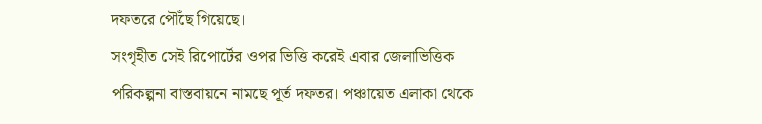দফতরে পৌঁছে গিয়েছে।
সংগৃহীত সেই রিপোর্টের ওপর ভিত্তি করেই এবার জেলাভিত্তিক পরিকল্পনা বাস্তবায়নে নামছে পূর্ত দফতর। পঞ্চায়েত এলাকা থেকে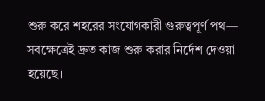শুরু করে শহরের সংযোগকারী গুরুত্বপূর্ণ পথ— সবক্ষেত্রেই দ্রুত কাজ শুরু করার নির্দেশ দেওয়া হয়েছে।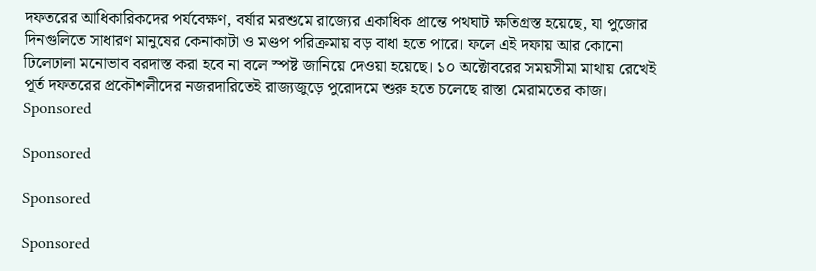দফতরের আধিকারিকদের পর্যবেক্ষণ, বর্ষার মরশুমে রাজ্যের একাধিক প্রান্তে পথঘাট ক্ষতিগ্রস্ত হয়েছে, যা পুজোর দিনগুলিতে সাধারণ মানুষের কেনাকাটা ও মণ্ডপ পরিক্রমায় বড় বাধা হতে পারে। ফলে এই দফায় আর কোনো ঢিলেঢালা মনোভাব বরদাস্ত করা হবে না বলে স্পষ্ট জানিয়ে দেওয়া হয়েছে। ১০ অক্টোবরের সময়সীমা মাথায় রেখেই পূর্ত দফতরের প্রকৌশলীদের নজরদারিতেই রাজ্যজুড়ে পুরোদমে শুরু হতে চলেছে রাস্তা মেরামতের কাজ।
Sponsored

Sponsored

Sponsored

Sponsored